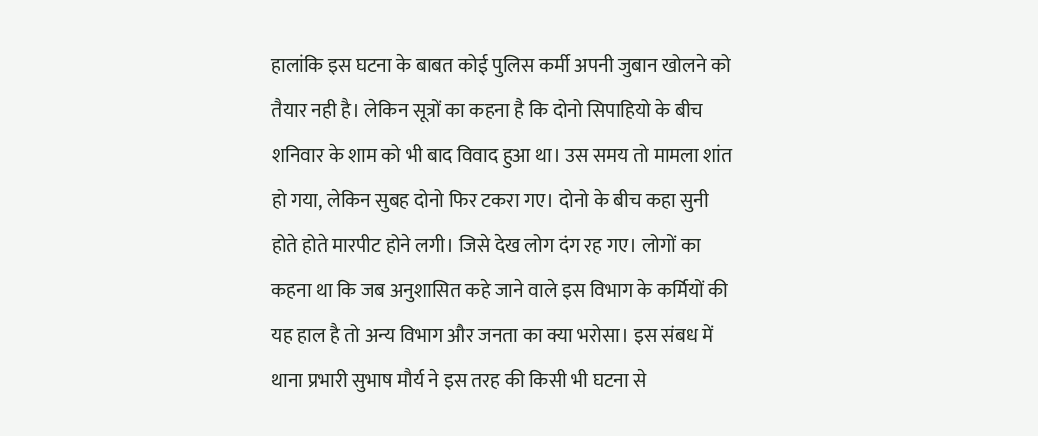हालांकि इस घटना के बाबत कोई पुलिस कर्मी अपनी जुबान खोलने को तैयार नही है। लेकिन सूत्रों का कहना है कि दोनो सिपाहियो के बीच शनिवार के शाम को भी बाद विवाद हुआ था। उस समय तो मामला शांत हो गया, लेकिन सुबह दोनो फिर टकरा गए। दोनो के बीच कहा सुनी होते होते मारपीट होने लगी। जिसे देख लोग दंग रह गए। लोगों का कहना था कि जब अनुशासित कहे जाने वाले इस विभाग के कर्मियों की यह हाल है तो अन्य विभाग और जनता का क्या भरोसा। इस संबध में थाना प्रभारी सुभाष मौर्य ने इस तरह की किसी भी घटना से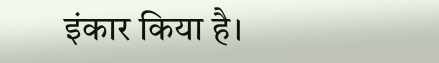इंकार किया है।